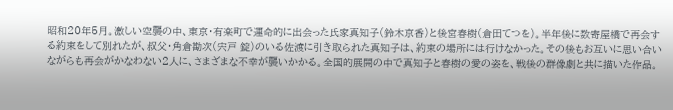昭和20年5月。激しい空襲の中、東京・有楽町で運命的に出会った氏家真知子(鈴木京香)と後宮春樹(倉田てつを)。半年後に数寄屋橋で再会する約束をして別れたが、叔父・角倉勘次(宍戸 錠)のいる佐渡に引き取られた真知子は、約束の場所には行けなかった。その後もお互いに思い合いながらも再会がかなわない2人に、さまざまな不幸が襲いかかる。全国的展開の中で真知子と春樹の愛の姿を、戦後の群像劇と共に描いた作品。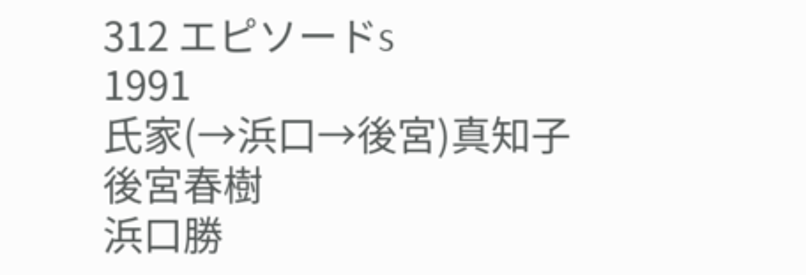312 エピソードs
1991
氏家(→浜口→後宮)真知子
後宮春樹
浜口勝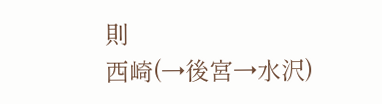則
西崎(→後宮→水沢)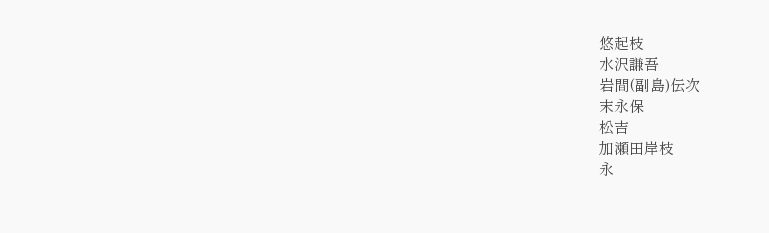悠起枝
水沢謙吾
岩間(副島)伝次
末永保
松吉
加瀬田岸枝
永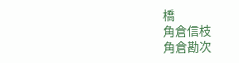橋
角倉信枝
角倉勘次